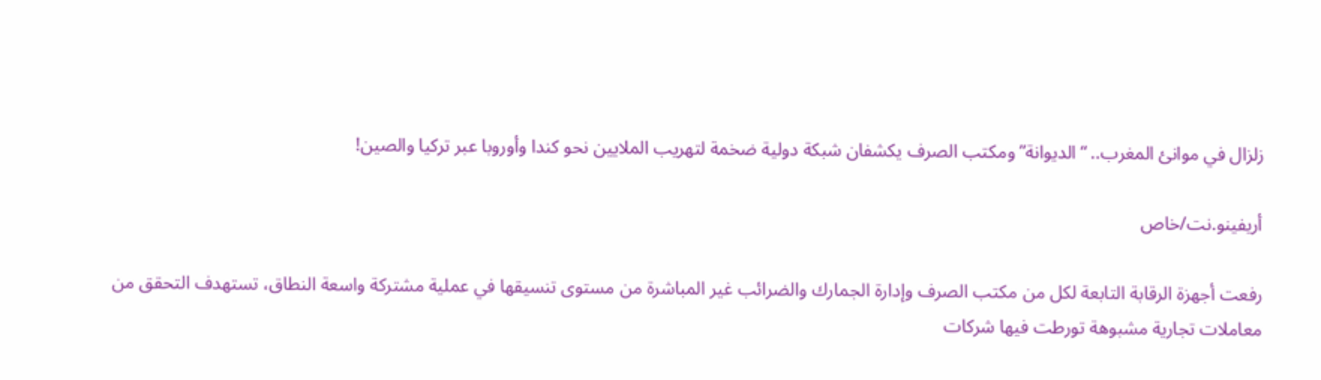زلزال في موانئ المغرب.. “الديوانة” ومكتب الصرف يكشفان شبكة دولية ضخمة لتهريب الملايين نحو كندا وأوروبا عبر تركيا والصين!

أريفينو.نت/خاص

رفعت أجهزة الرقابة التابعة لكل من مكتب الصرف وإدارة الجمارك والضرائب غير المباشرة من مستوى تنسيقها في عملية مشتركة واسعة النطاق، تستهدف التحقق من معاملات تجارية مشبوهة تورطت فيها شركات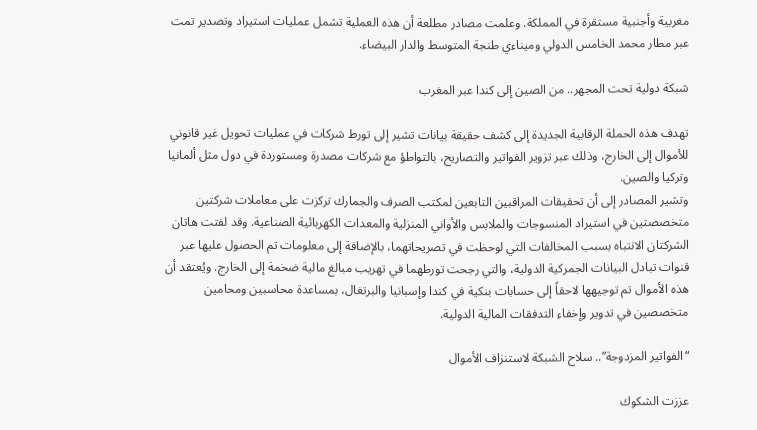مغربية وأجنبية مستقرة في المملكة. وعلمت مصادر مطلعة أن هذه العملية تشمل عمليات استيراد وتصدير تمت عبر مطار محمد الخامس الدولي وميناءي طنجة المتوسط والدار البيضاء.

شبكة دولية تحت المجهر.. من الصين إلى كندا عبر المغرب

تهدف هذه الحملة الرقابية الجديدة إلى كشف حقيقة بيانات تشير إلى تورط شركات في عمليات تحويل غير قانوني للأموال إلى الخارج، وذلك عبر تزوير الفواتير والتصاريح، بالتواطؤ مع شركات مصدرة ومستوردة في دول مثل ألمانيا وتركيا والصين.
وتشير المصادر إلى أن تحقيقات المراقبين التابعين لمكتب الصرف والجمارك تركزت على معاملات شركتين متخصصتين في استيراد المنسوجات والملابس والأواني المنزلية والمعدات الكهربائية الصناعية. وقد لفتت هاتان الشركتان الانتباه بسبب المخالفات التي لوحظت في تصريحاتهما، بالإضافة إلى معلومات تم الحصول عليها عبر قنوات تبادل البيانات الجمركية الدولية، والتي رجحت تورطهما في تهريب مبالغ مالية ضخمة إلى الخارج. ويُعتقد أن هذه الأموال تم توجيهها لاحقاً إلى حسابات بنكية في كندا وإسبانيا والبرتغال، بمساعدة محاسبين ومحامين متخصصين في تدوير وإخفاء التدفقات المالية الدولية.

“الفواتير المزدوجة”.. سلاح الشبكة لاستنزاف الأموال

عززت الشكوك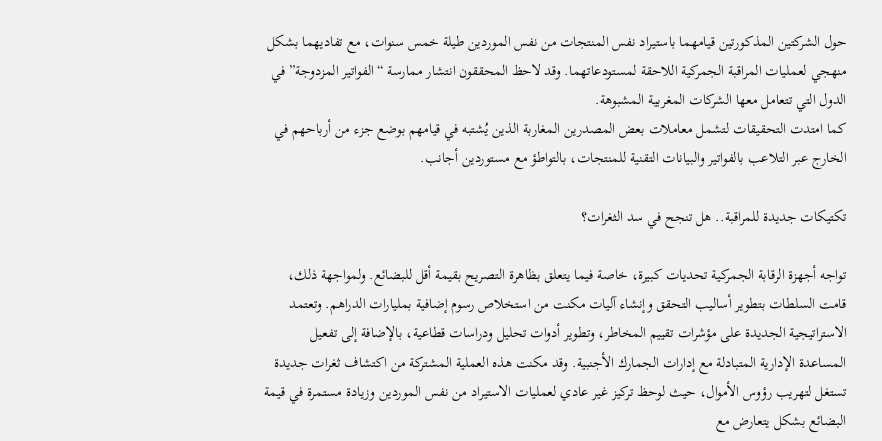حول الشركتين المذكورتين قيامهما باستيراد نفس المنتجات من نفس الموردين طيلة خمس سنوات، مع تفاديهما بشكل منهجي لعمليات المراقبة الجمركية اللاحقة لمستودعاتهما. وقد لاحظ المحققون انتشار ممارسة “الفواتير المزدوجة” في الدول التي تتعامل معها الشركات المغربية المشبوهة.
كما امتدت التحقيقات لتشمل معاملات بعض المصدرين المغاربة الذين يُشتبه في قيامهم بوضع جزء من أرباحهم في الخارج عبر التلاعب بالفواتير والبيانات التقنية للمنتجات، بالتواطؤ مع مستوردين أجانب.

تكتيكات جديدة للمراقبة.. هل تنجح في سد الثغرات؟

تواجه أجهزة الرقابة الجمركية تحديات كبيرة، خاصة فيما يتعلق بظاهرة التصريح بقيمة أقل للبضائع. ولمواجهة ذلك، قامت السلطات بتطوير أساليب التحقق وإنشاء آليات مكنت من استخلاص رسوم إضافية بمليارات الدراهم. وتعتمد الاستراتيجية الجديدة على مؤشرات تقييم المخاطر، وتطوير أدوات تحليل ودراسات قطاعية، بالإضافة إلى تفعيل المساعدة الإدارية المتبادلة مع إدارات الجمارك الأجنبية. وقد مكنت هذه العملية المشتركة من اكتشاف ثغرات جديدة تستغل لتهريب رؤوس الأموال، حيث لوحظ تركيز غير عادي لعمليات الاستيراد من نفس الموردين وزيادة مستمرة في قيمة البضائع بشكل يتعارض مع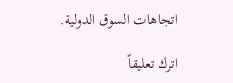اتجاهات السوق الدولية.

اترك تعليقاً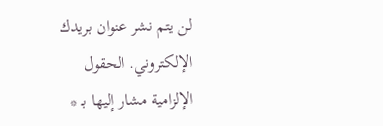لن يتم نشر عنوان بريدك الإلكتروني. الحقول الإلزامية مشار إليها بـ *